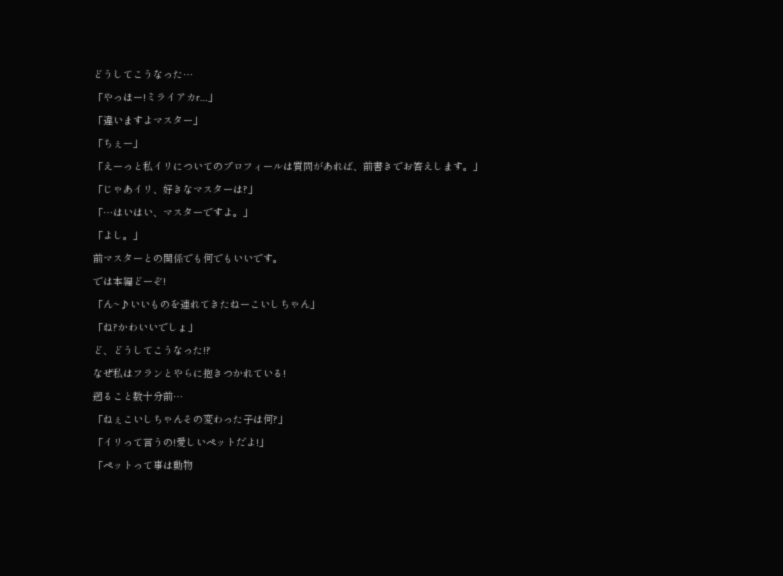どうしてこうなった…
「やっほー!ミライアカr…」
「違いますよマスター」
「ちぇー」
「えーっと私イリについてのプロフィールは質問があれば、前書きでお答えします。」
「じゃあイリ、好きなマスターは?」
「…はいはい、マスターですよ。」
「よし。」
前マスターとの関係でも何でもいいです。
では本編どーぞ!
「ん~♪いいものを連れてきたねーこいしちゃん」
「ね?かわいいでしょ」
ど、どうしてこうなった!?
なぜ私はフランとやらに抱きつかれている!
遡ること数十分前…
「ねぇこいしちゃんその変わった子は何?」
「イリって言うの!愛しいペットだよ!」
「ペットって事は動物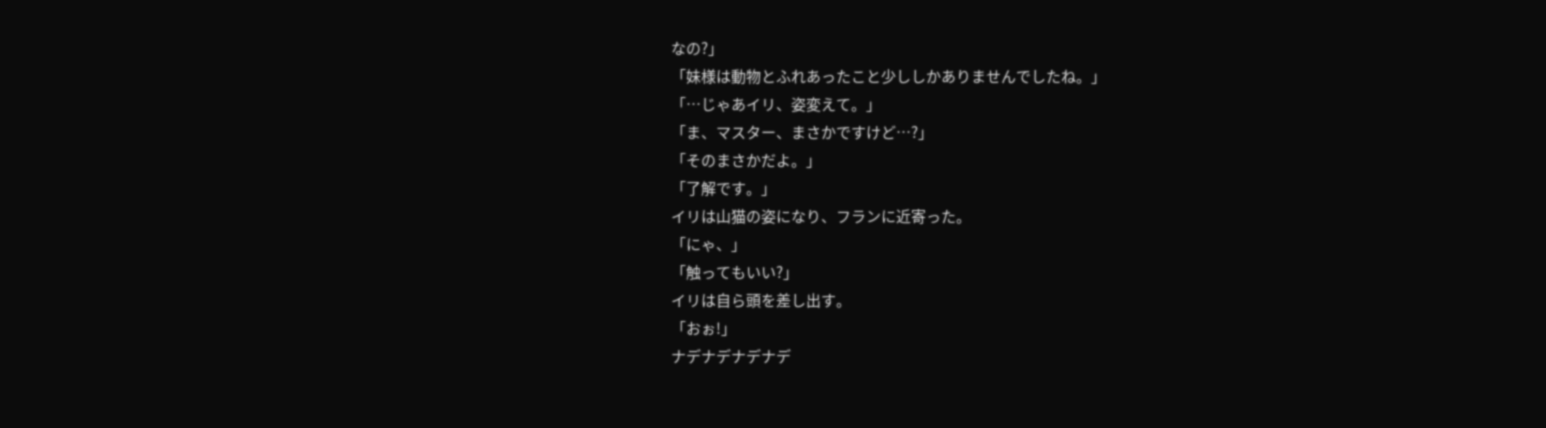なの?」
「妹様は動物とふれあったこと少ししかありませんでしたね。」
「…じゃあイリ、姿変えて。」
「ま、マスター、まさかですけど…?」
「そのまさかだよ。」
「了解です。」
イリは山猫の姿になり、フランに近寄った。
「にゃ、」
「触ってもいい?」
イリは自ら頭を差し出す。
「おぉ!」
ナデナデナデナデ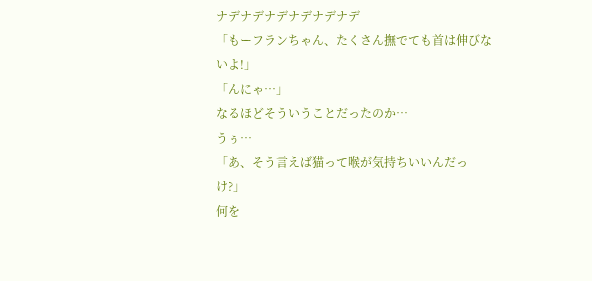ナデナデナデナデナデナデ
「もーフランちゃん、たくさん撫でても首は伸びないよ!」
「んにゃ…」
なるほどそういうことだったのか…
うぅ…
「あ、そう言えば猫って喉が気持ちいいんだっけ?」
何を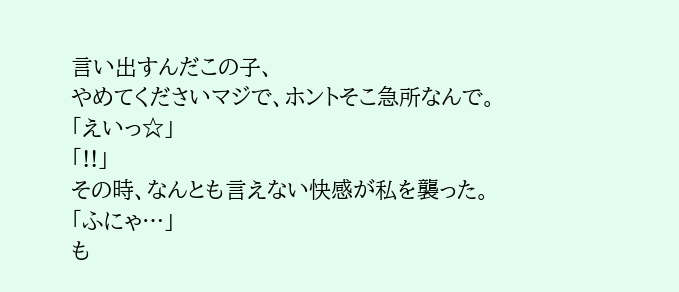言い出すんだこの子、
やめてくださいマジで、ホントそこ急所なんで。
「えいっ☆」
「!!」
その時、なんとも言えない快感が私を襲った。
「ふにゃ…」
も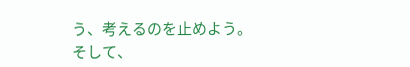う、考えるのを止めよう。
そして、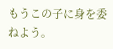もうこの子に身を委ねよう。